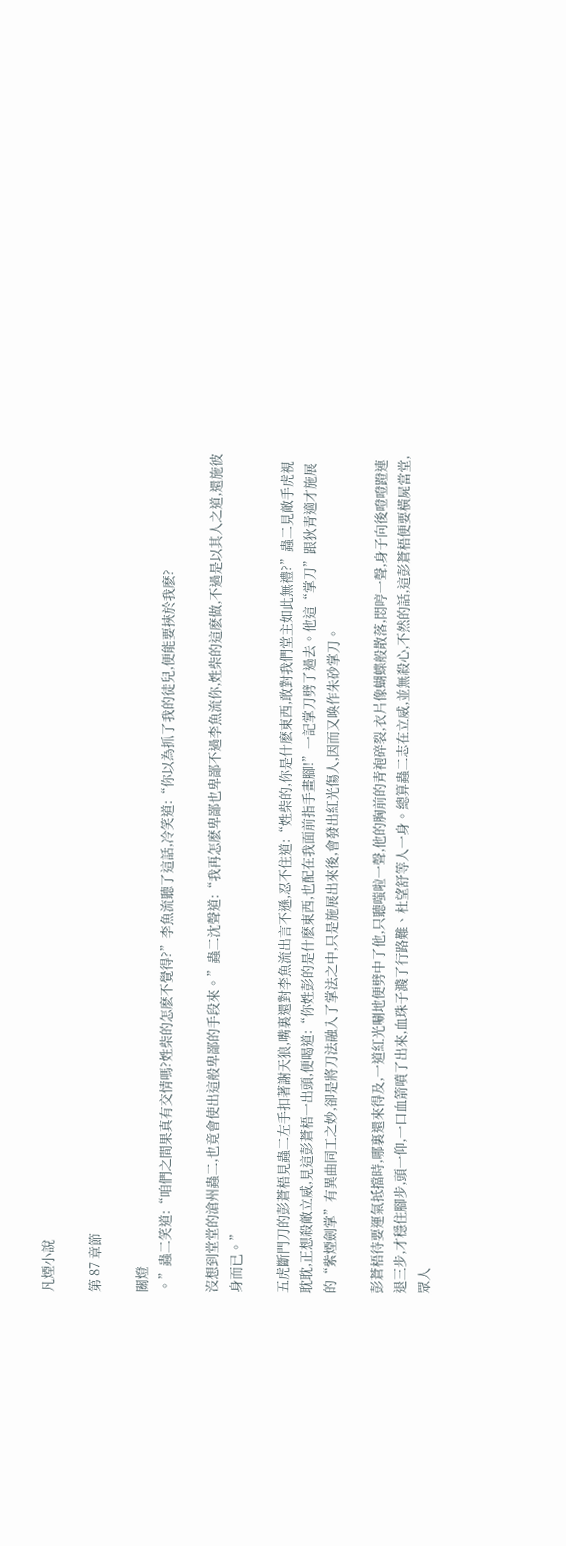凡煙小說

第 87 章節

關燈
。”蟲二笑道:“咱們之間果真有交情嗎?姓柴的怎麽不覺得?”李魚流聽了這話,冷笑道:“你以為抓了我的徒兒,便能要挾於我麽?

沒想到堂堂的滄州蟲二,也竟會使出這般卑鄙的手段來。”蟲二沈聲道:“我再怎麽卑鄙也卑鄙不過李魚流你,姓柴的這麽做,不過是以其人之道,還施彼身而已。”

五虎斷門刀的彭蒼梧見蟲二左手扣著謝天狼,嘴裏還對李魚流出言不遜,忍不住道:“姓柴的,你是什麽東西,敢對我們堂主如此無禮?”蟲二見敵手虎視耽耽,正想殺敵立威,見這彭蒼梧一出頭,便喝道:“你姓彭的是什麽東西,也配在我面前指手畫腳!”一記掌刀劈了過去。他這“掌刀”跟狄青適才施展的“紫煙劍掌”有異曲同工之妙,卻是將刀法融入了掌法之中,只是施展出來後,會發出紅光傷人,因而又喚作朱砂掌刀。

彭蒼梧待要運氣抵擋時,哪裏還來得及,一道紅光唰地便劈中了他,只聽嗤啦一聲,他的胸前的青袍碎裂,衣片像蝴蝶般散落,悶哼一聲,身子向後噔噔蹬連退三步,才穩住腳步,頭一仰,一口血箭噴了出來,血珠子濺了行路難、杜望舒等人一身。總算蟲二志在立威,並無殺心,不然的話,這彭蒼梧便要橫屍當堂,眾人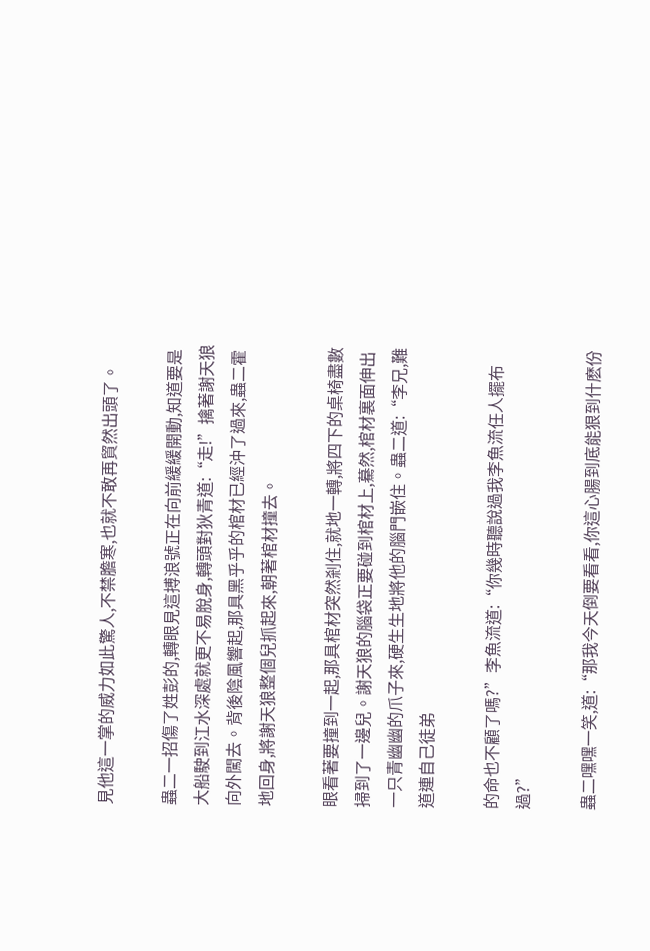見他這一掌的威力如此驚人,不禁膽寒,也就不敢再貿然出頭了。

蟲二一招傷了姓彭的,轉眼見這搏浪號正在向前緩緩開動,知道要是大船駛到江水深處就更不易脫身,轉頭對狄青道:“走!”擒著謝天狼向外闖去。背後陰風響起,那具黑乎乎的棺材已經沖了過來,蟲二霍地回身,將謝天狼整個兒抓起來,朝著棺材撞去。

眼看著要撞到一起,那具棺材突然剎住,就地一轉,將四下的桌椅盡數掃到了一邊兒。謝天狼的腦袋正要碰到棺材上,驀然,棺材裏面伸出一只青幽幽的爪子來,硬生生地將他的腦門嵌住。蟲二道:“李兄,難道連自己徒弟

的命也不顧了嗎?”李魚流道:“你幾時聽說過我李魚流任人擺布過?”

蟲二嘿嘿一笑,道:“那我今天倒要看看,你這心腸到底能狠到什麽份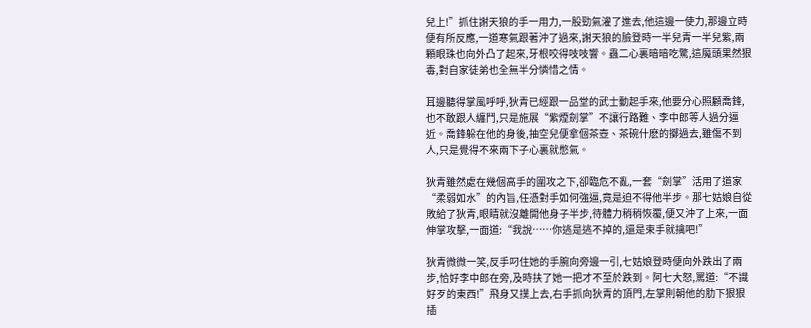兒上!”抓住謝天狼的手一用力,一股勁氣灌了進去,他這邊一使力,那邊立時便有所反應,一道寒氣跟著沖了過來,謝天狼的臉登時一半兒青一半兒紫,兩顆眼珠也向外凸了起來,牙根咬得吱吱響。蟲二心裏暗暗吃驚,這魔頭果然狠毒,對自家徒弟也全無半分憐惜之情。

耳邊聽得掌風呼呼,狄青已經跟一品堂的武士動起手來,他要分心照顧喬鋒,也不敢跟人纏鬥,只是施展“紫煙劍掌”不讓行路難、李中郎等人過分逼近。喬鋒躲在他的身後,抽空兒便拿個茶壺、茶碗什麽的擲過去,雖傷不到人,只是覺得不來兩下子心裏就憋氣。

狄青雖然處在幾個高手的圍攻之下,卻臨危不亂,一套“劍掌”活用了道家“柔弱如水”的內旨,任憑對手如何強逼,竟是迫不得他半步。那七姑娘自從敗給了狄青,眼睛就沒離開他身子半步,待體力稍稍恢覆,便又沖了上來,一面伸掌攻擊,一面道:“我說……你逃是逃不掉的,還是束手就擒吧!”

狄青微微一笑,反手叼住她的手腕向旁邊一引,七姑娘登時便向外跌出了兩步,恰好李中郎在旁,及時扶了她一把才不至於跌到。阿七大怒,罵道:“不識好歹的東西!”飛身又撲上去,右手抓向狄青的頂門,左掌則朝他的肋下狠狠插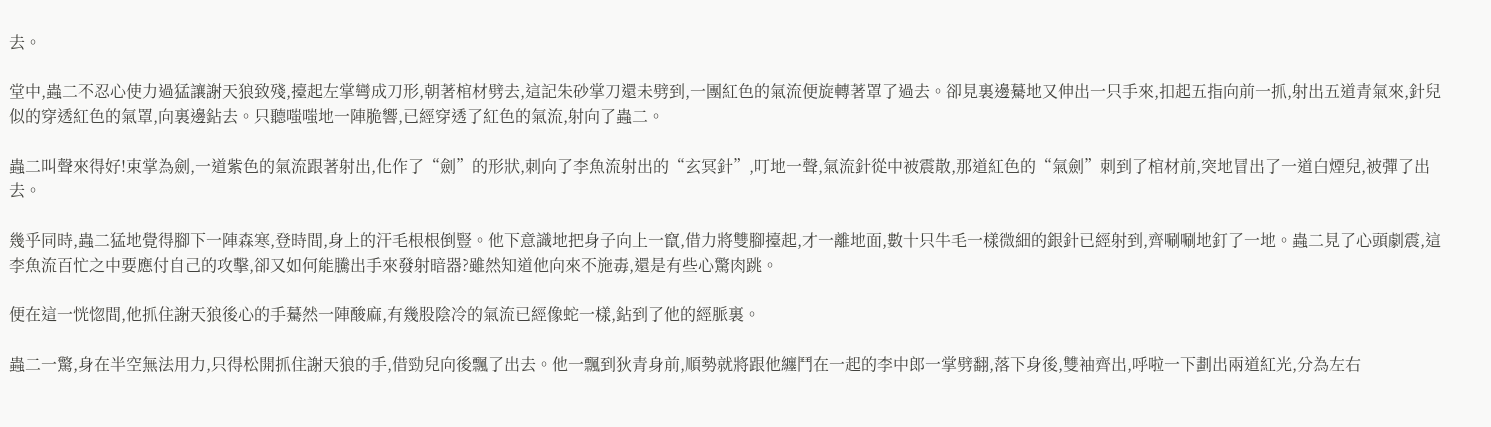去。

堂中,蟲二不忍心使力過猛讓謝天狼致殘,擡起左掌彎成刀形,朝著棺材劈去,這記朱砂掌刀還未劈到,一團紅色的氣流便旋轉著罩了過去。卻見裏邊驀地又伸出一只手來,扣起五指向前一抓,射出五道青氣來,針兒似的穿透紅色的氣罩,向裏邊鉆去。只聽嗤嗤地一陣脆響,已經穿透了紅色的氣流,射向了蟲二。

蟲二叫聲來得好!束掌為劍,一道紫色的氣流跟著射出,化作了“劍”的形狀,刺向了李魚流射出的“玄冥針”,叮地一聲,氣流針從中被震散,那道紅色的“氣劍”刺到了棺材前,突地冒出了一道白煙兒,被彈了出去。

幾乎同時,蟲二猛地覺得腳下一陣森寒,登時間,身上的汗毛根根倒豎。他下意識地把身子向上一竄,借力將雙腳擡起,才一離地面,數十只牛毛一樣微細的銀針已經射到,齊唰唰地釘了一地。蟲二見了心頭劇震,這李魚流百忙之中要應付自己的攻擊,卻又如何能騰出手來發射暗器?雖然知道他向來不施毒,還是有些心驚肉跳。

便在這一恍惚間,他抓住謝天狼後心的手驀然一陣酸麻,有幾股陰冷的氣流已經像蛇一樣,鉆到了他的經脈裏。

蟲二一驚,身在半空無法用力,只得松開抓住謝天狼的手,借勁兒向後飄了出去。他一飄到狄青身前,順勢就將跟他纏鬥在一起的李中郎一掌劈翻,落下身後,雙袖齊出,呼啦一下劃出兩道紅光,分為左右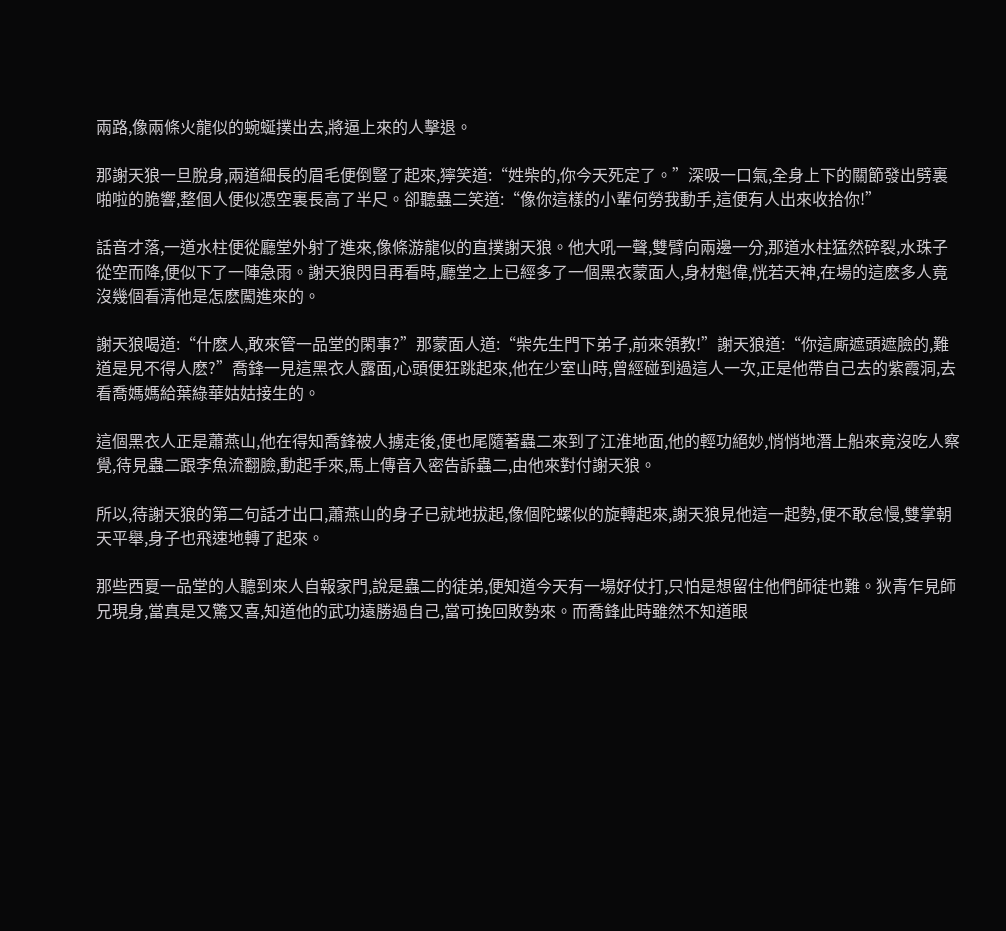兩路,像兩條火龍似的蜿蜒撲出去,將逼上來的人擊退。

那謝天狼一旦脫身,兩道細長的眉毛便倒豎了起來,獰笑道:“姓柴的,你今天死定了。”深吸一口氣,全身上下的關節發出劈裏啪啦的脆響,整個人便似憑空裏長高了半尺。卻聽蟲二笑道:“像你這樣的小輩何勞我動手,這便有人出來收拾你!”

話音才落,一道水柱便從廳堂外射了進來,像條游龍似的直撲謝天狼。他大吼一聲,雙臂向兩邊一分,那道水柱猛然碎裂,水珠子從空而降,便似下了一陣急雨。謝天狼閃目再看時,廳堂之上已經多了一個黑衣蒙面人,身材魁偉,恍若天神,在場的這麽多人竟沒幾個看清他是怎麽闖進來的。

謝天狼喝道:“什麽人,敢來管一品堂的閑事?”那蒙面人道:“柴先生門下弟子,前來領教!”謝天狼道:“你這廝遮頭遮臉的,難道是見不得人麽?”喬鋒一見這黑衣人露面,心頭便狂跳起來,他在少室山時,曾經碰到過這人一次,正是他帶自己去的紫霞洞,去看喬媽媽給葉綠華姑姑接生的。

這個黑衣人正是蕭燕山,他在得知喬鋒被人擄走後,便也尾隨著蟲二來到了江淮地面,他的輕功絕妙,悄悄地潛上船來竟沒吃人察覺,待見蟲二跟李魚流翻臉,動起手來,馬上傳音入密告訴蟲二,由他來對付謝天狼。

所以,待謝天狼的第二句話才出口,蕭燕山的身子已就地拔起,像個陀螺似的旋轉起來,謝天狼見他這一起勢,便不敢怠慢,雙掌朝天平舉,身子也飛速地轉了起來。

那些西夏一品堂的人聽到來人自報家門,說是蟲二的徒弟,便知道今天有一場好仗打,只怕是想留住他們師徒也難。狄青乍見師兄現身,當真是又驚又喜,知道他的武功遠勝過自己,當可挽回敗勢來。而喬鋒此時雖然不知道眼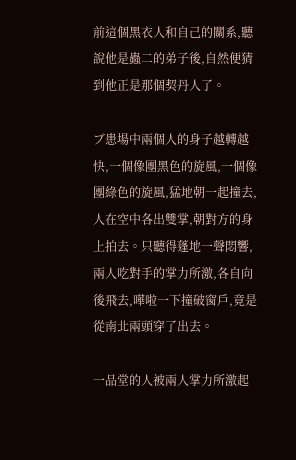前這個黑衣人和自己的關系,聽說他是蟲二的弟子後,自然便猜到他正是那個契丹人了。

ブ患場中兩個人的身子越轉越快,一個像團黑色的旋風,一個像團綠色的旋風,猛地朝一起撞去,人在空中各出雙掌,朝對方的身上拍去。只聽得蓬地一聲悶響,兩人吃對手的掌力所激,各自向後飛去,嘩啦一下撞破窗戶,竟是從南北兩頭穿了出去。

一品堂的人被兩人掌力所激起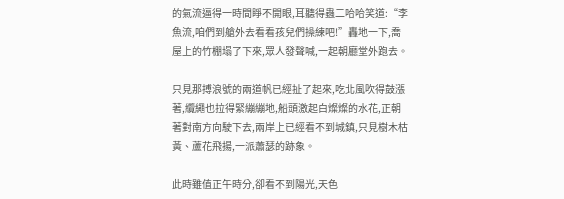的氣流逼得一時間睜不開眼,耳聽得蟲二哈哈笑道:“李魚流,咱們到艙外去看看孩兒們操練吧!”轟地一下,喬屋上的竹棚塌了下來,眾人發聲喊,一起朝廳堂外跑去。

只見那搏浪號的兩道帆已經扯了起來,吃北風吹得鼓漲著,纜繩也拉得緊繃繃地,船頭激起白燦燦的水花,正朝著對南方向駛下去,兩岸上已經看不到城鎮,只見樹木枯黃、蘆花飛揚,一派蕭瑟的跡象。

此時雖值正午時分,卻看不到陽光,天色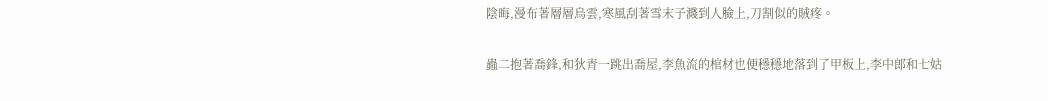陰晦,漫布著層層烏雲,寒風刮著雪末子濺到人臉上,刀割似的賊疼。

蟲二抱著喬鋒,和狄青一跳出喬屋,李魚流的棺材也便穩穩地落到了甲板上,李中郎和七姑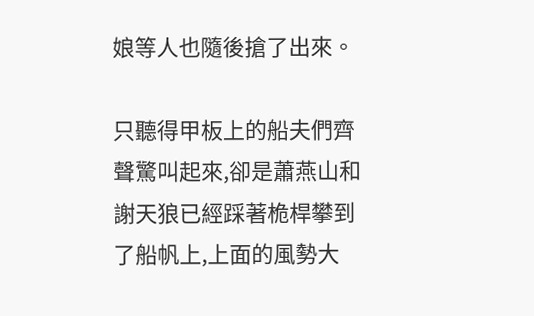娘等人也隨後搶了出來。

只聽得甲板上的船夫們齊聲驚叫起來,卻是蕭燕山和謝天狼已經踩著桅桿攀到了船帆上,上面的風勢大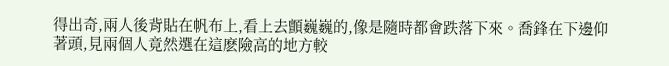得出奇,兩人後背貼在帆布上,看上去顫巍巍的,像是隨時都會跌落下來。喬鋒在下邊仰著頭,見兩個人竟然選在這麽險高的地方較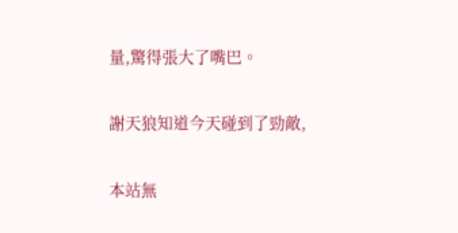量,驚得張大了嘴巴。

謝天狼知道今天碰到了勁敵,

本站無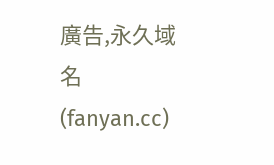廣告,永久域名(fanyan.cc)